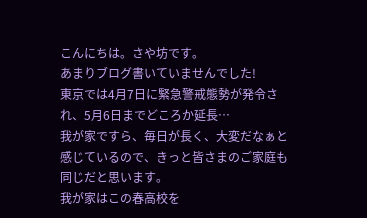こんにちは。さや坊です。
あまりブログ書いていませんでした!
東京では4月7日に緊急警戒態勢が発令され、5月6日までどころか延長…
我が家ですら、毎日が長く、大変だなぁと感じているので、きっと皆さまのご家庭も同じだと思います。
我が家はこの春高校を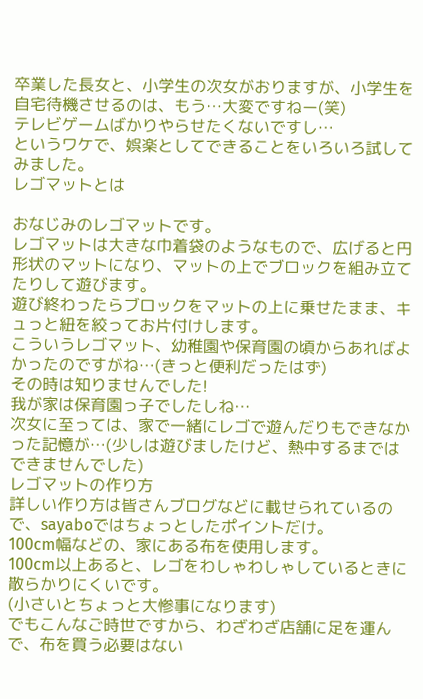卒業した長女と、小学生の次女がおりますが、小学生を自宅待機させるのは、もう…大変ですねー(笑)
テレビゲームばかりやらせたくないですし…
というワケで、娯楽としてできることをいろいろ試してみました。
レゴマットとは

おなじみのレゴマットです。
レゴマットは大きな巾着袋のようなもので、広げると円形状のマットになり、マットの上でブロックを組み立てたりして遊びます。
遊び終わったらブロックをマットの上に乗せたまま、キュっと紐を絞ってお片付けします。
こういうレゴマット、幼稚園や保育園の頃からあればよかったのですがね…(きっと便利だったはず)
その時は知りませんでした!
我が家は保育園っ子でしたしね…
次女に至っては、家で一緒にレゴで遊んだりもできなかった記憶が…(少しは遊びましたけど、熱中するまではできませんでした)
レゴマットの作り方
詳しい作り方は皆さんブログなどに載せられているので、sayaboではちょっとしたポイントだけ。
100cm幅などの、家にある布を使用します。
100cm以上あると、レゴをわしゃわしゃしているときに散らかりにくいです。
(小さいとちょっと大惨事になります)
でもこんなご時世ですから、わざわざ店舗に足を運んで、布を買う必要はない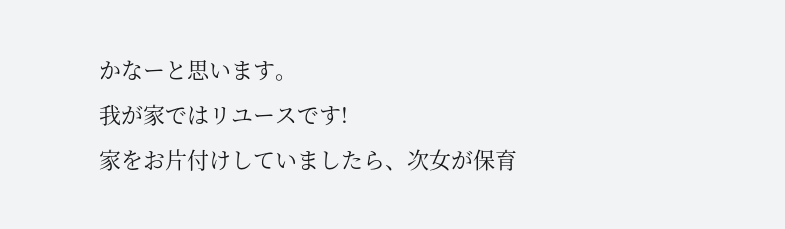かなーと思います。
我が家ではリユースです!
家をお片付けしていましたら、次女が保育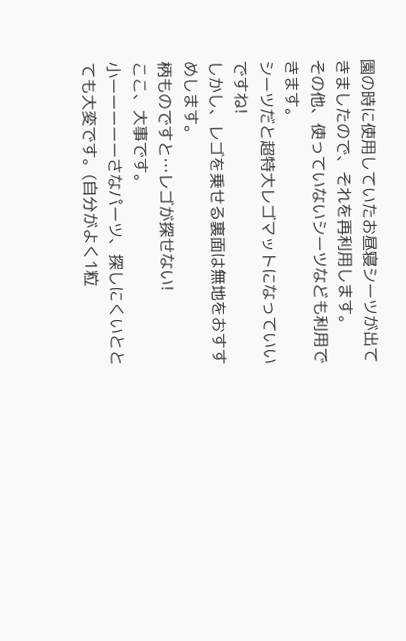園の時に使用していたお昼寝シーツが出てきましたので、それを再利用します。
その他、使っていないシーツなども利用できます。
シーツだと超特大レゴマットになっていいですね!
しかし、レゴを乗せる裏面は無地をおすすめします。
柄ものですと…レゴが探せない!
ここ、大事です。
小ーーーーーさなパーツ、探しにくいととても大変です。(自分がよく1粒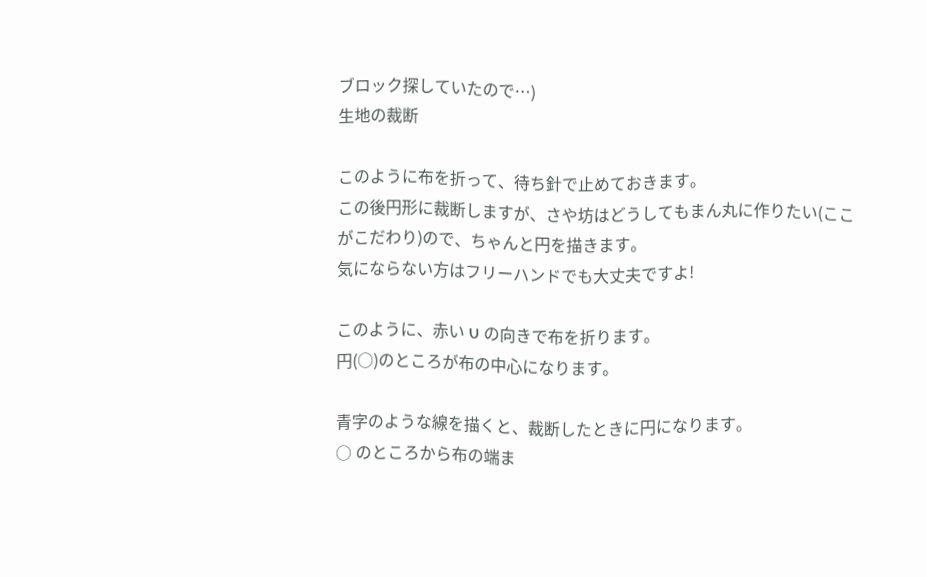ブロック探していたので…)
生地の裁断

このように布を折って、待ち針で止めておきます。
この後円形に裁断しますが、さや坊はどうしてもまん丸に作りたい(ここがこだわり)ので、ちゃんと円を描きます。
気にならない方はフリーハンドでも大丈夫ですよ!

このように、赤い U の向きで布を折ります。
円(○)のところが布の中心になります。

青字のような線を描くと、裁断したときに円になります。
○ のところから布の端ま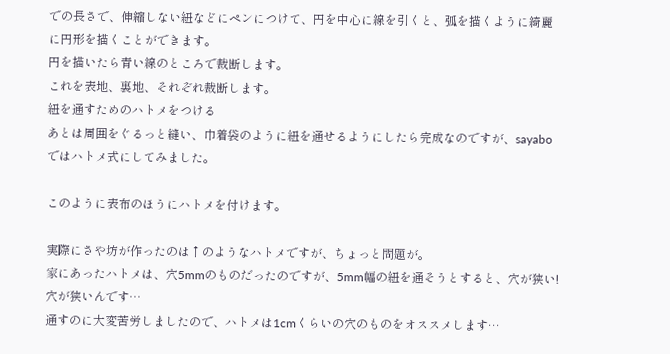での長さで、伸縮しない紐などにペンにつけて、円を中心に線を引くと、弧を描くように綺麗に円形を描くことができます。
円を描いたら青い線のところで裁断します。
これを表地、裏地、それぞれ裁断します。
紐を通すためのハトメをつける
あとは周囲をぐるっと縫い、巾着袋のように紐を通せるようにしたら完成なのですが、sayaboではハトメ式にしてみました。

このように表布のほうにハトメを付けます。

実際にさや坊が作ったのは↑のようなハトメですが、ちょっと問題が。
家にあったハトメは、穴5mmのものだったのですが、5mm幅の紐を通そうとすると、穴が狭い!
穴が狭いんです…
通すのに大変苦労しましたので、ハトメは1cmくらいの穴のものをオススメします…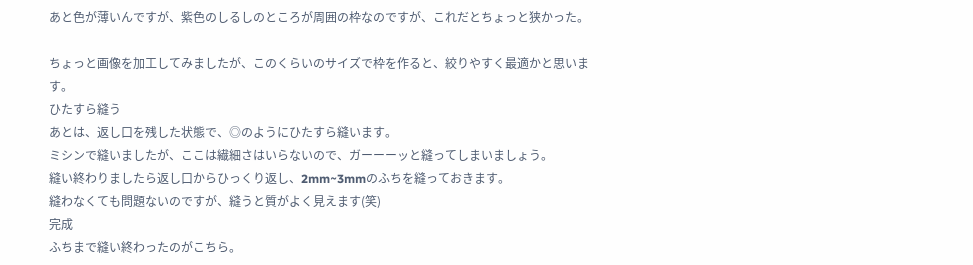あと色が薄いんですが、紫色のしるしのところが周囲の枠なのですが、これだとちょっと狭かった。

ちょっと画像を加工してみましたが、このくらいのサイズで枠を作ると、絞りやすく最適かと思います。
ひたすら縫う
あとは、返し口を残した状態で、◎のようにひたすら縫います。
ミシンで縫いましたが、ここは繊細さはいらないので、ガーーーッと縫ってしまいましょう。
縫い終わりましたら返し口からひっくり返し、2mm~3mmのふちを縫っておきます。
縫わなくても問題ないのですが、縫うと質がよく見えます(笑)
完成
ふちまで縫い終わったのがこちら。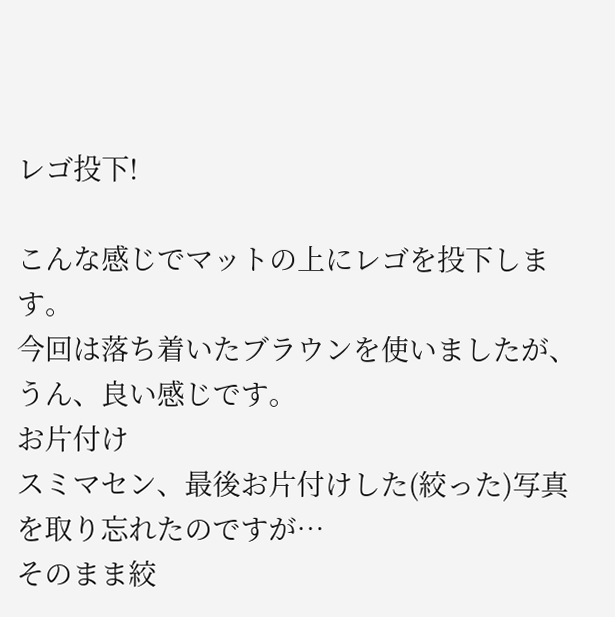レゴ投下!

こんな感じでマットの上にレゴを投下します。
今回は落ち着いたブラウンを使いましたが、うん、良い感じです。
お片付け
スミマセン、最後お片付けした(絞った)写真を取り忘れたのですが…
そのまま絞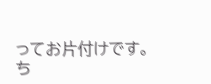ってお片付けです。
ち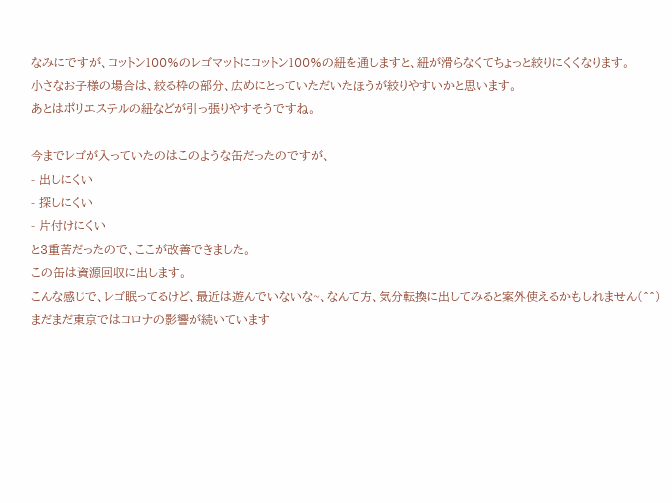なみにですが、コットン100%のレゴマットにコットン100%の紐を通しますと、紐が滑らなくてちょっと絞りにくくなります。
小さなお子様の場合は、絞る枠の部分、広めにとっていただいたほうが絞りやすいかと思います。
あとはポリエステルの紐などが引っ張りやすそうですね。

今までレゴが入っていたのはこのような缶だったのですが、
- 出しにくい
- 探しにくい
- 片付けにくい
と3重苦だったので、ここが改善できました。
この缶は資源回収に出します。
こんな感じで、レゴ眠ってるけど、最近は遊んでいないな~、なんて方、気分転換に出してみると案外使えるかもしれません(^^)
まだまだ東京ではコロナの影響が続いています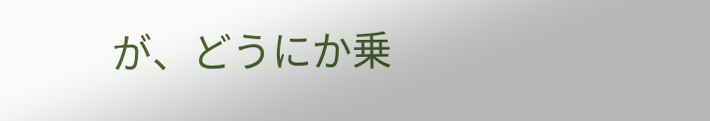が、どうにか乗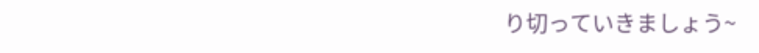り切っていきましょう~